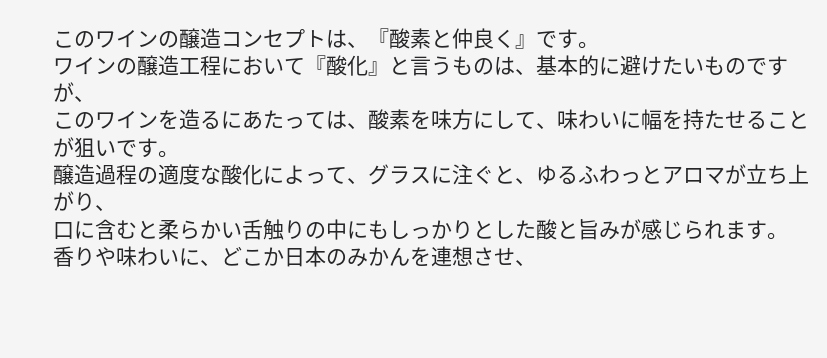このワインの醸造コンセプトは、『酸素と仲良く』です。
ワインの醸造工程において『酸化』と言うものは、基本的に避けたいものですが、
このワインを造るにあたっては、酸素を味方にして、味わいに幅を持たせることが狙いです。
醸造過程の適度な酸化によって、グラスに注ぐと、ゆるふわっとアロマが立ち上がり、
口に含むと柔らかい舌触りの中にもしっかりとした酸と旨みが感じられます。
香りや味わいに、どこか日本のみかんを連想させ、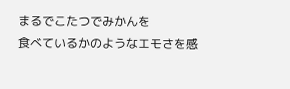まるでこたつでみかんを
食べているかのようなエモさを感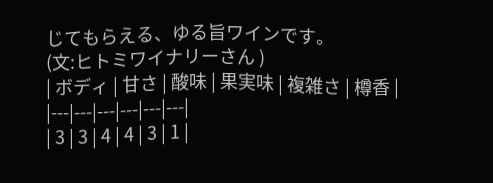じてもらえる、ゆる旨ワインです。
(文:ヒトミワイナリーさん )
| ボディ | 甘さ | 酸味 | 果実味 | 複雑さ | 樽香 |
|---|---|---|---|---|---|
| 3 | 3 | 4 | 4 | 3 | 1 |